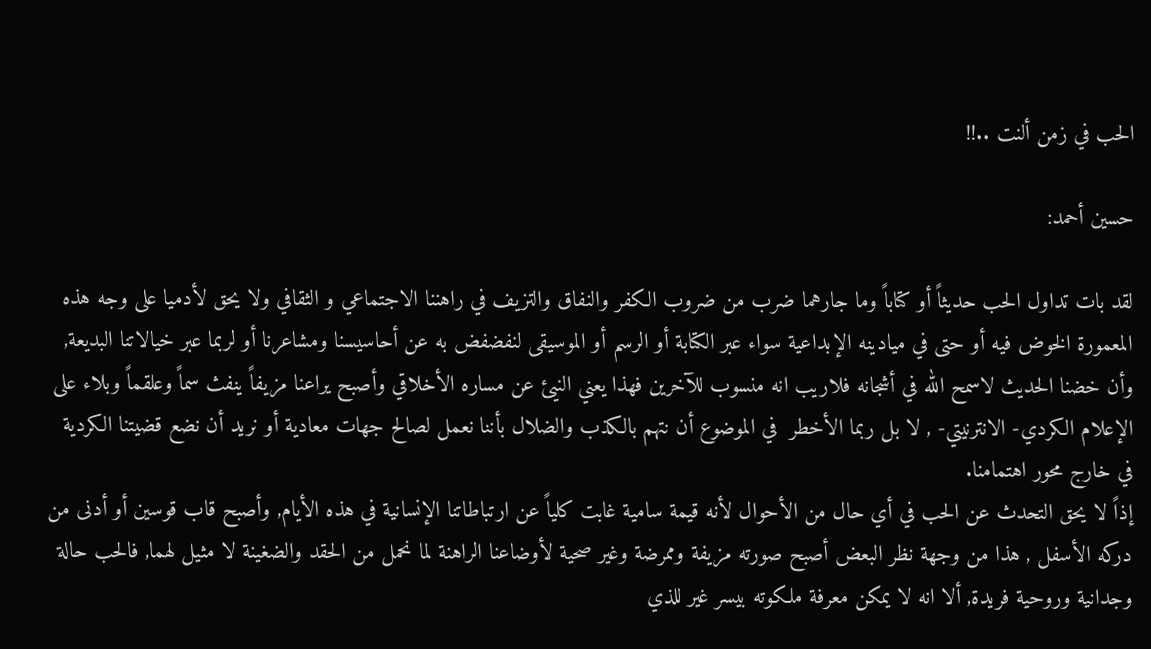الحب في زمن ألنت ..!!

حسين أحمد:

لقد بات تداول الحب حديثاً أو كتاباً وما جارهما ضرب من ضروب الكفر والنفاق والتزيف في راهننا الاجتماعي و الثقافي ولا يحق لأدميا على وجه هذه المعمورة الخوض فيه أو حتى في ميادينه الإبداعية سواء عبر الكتابة أو الرسم أو الموسيقى لنفضفض به عن أحاسيسنا ومشاعرنا أو لربما عبر خيالاتنا البديعة, وأن خضنا الحديث لاسمح الله في أشجانه فلاريب انه منسوب للآخرين فهذا يعني النيئ عن مساره الأخلاقي وأصبح يراعنا مزيفاً ينفث سماً وعلقماً وبلاء على الإعلام الكردي- الانترنيتي- , لا بل ربما الأخطر  في الموضوع أن نتهم بالكذب والضلال بأننا نعمل لصالح جهات معادية أو نريد أن نضع قضيتنا الكردية في خارج محور اهتمامنا.
إذاً لا يحق التحدث عن الحب في أي حال من الأحوال لأنه قيمة سامية غابت كلياً عن ارتباطاتنا الإنسانية في هذه الأيام, وأصبح قاب قوسين أو أدنى من دركه الأسفل , هذا من وجهة نظر البعض أصبح صورته مزيفة وممرضة وغير صحية لأوضاعنا الراهنة لما نحمل من الحقد والضغينة لا مثيل لهما, فالحب حالة وجدانية وروحية فريدة, ألا انه لا يمكن معرفة ملكوته بيسر غير للذي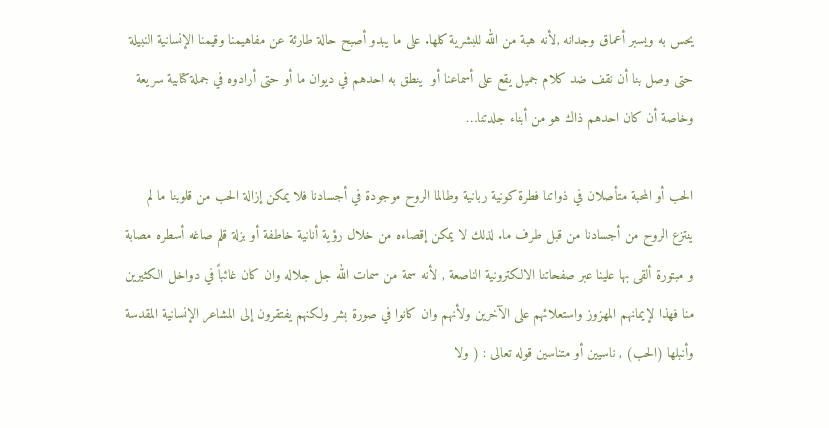يحس به ويسبر أعماق وجدانه ,لأنه هبة من الله للبشرية كلها. على ما يبدو أصبح حالة طارئة عن مفاهيمنا وقيمنا الإنسانية النبيلة حتى وصل بنا أن نقف ضد كلام جميل يقع على أسماعنا أو  ينطق به احدهم في ديوان ما أو حتى أرادوه في جملة كتابية سريعة وخاصة أن كان احدهم ذاك هو من أبناء جلدتنا…

الحب أو المحبة متأصلان في ذواتنا فطرة كونية ربانية وطالما الروح موجودة في أجسادنا فلا يمكن إزالة الحب من قلوبنا ما لم ينتزع الروح من أجسادنا من قبل طرف ما. لذلك لا يمكن إقصاءه من خلال رؤية أنانية خاطفة أو بزلة قلم صاغه أسطره مصابة و مبتورة ألقى بها علينا عبر صفحاتنا الالكترونية الناصعة , لأنه سمة من سمات الله جل جلاله وان كان غائباً في دواخل الكثيرين منا فهذا لإيمانهم المهزوز واستعلائهم على الآخرين ولأنهم وان كانوا في صورة بشر ولكنهم يفتقرون إلى المشاعر الإنسانية المقدسة وأنبلها (الحب) , ناسيين أو متناسين قوله تعالى : ( ولا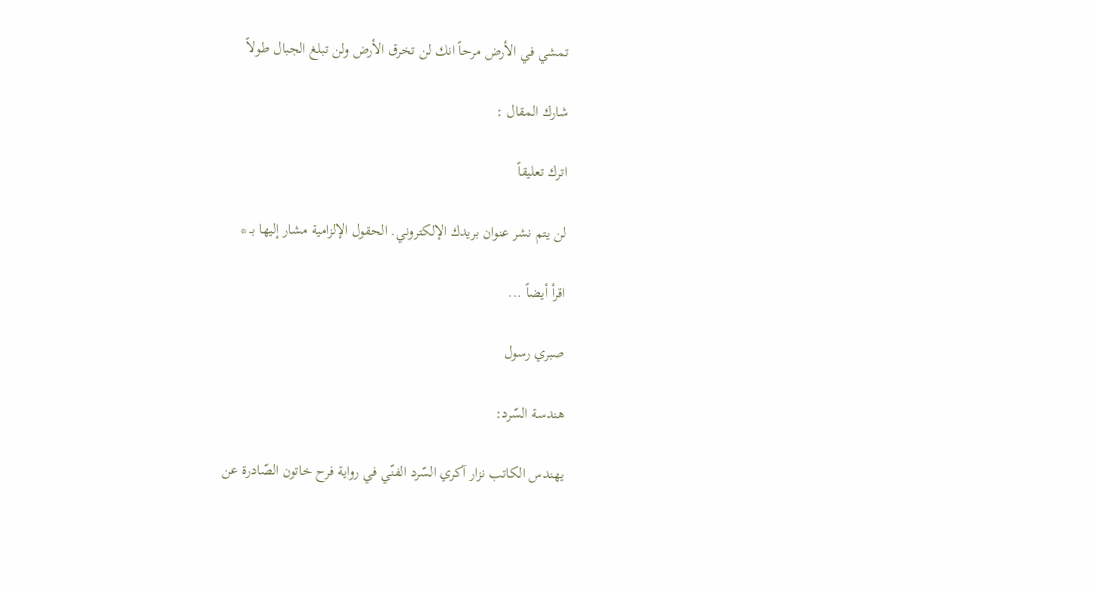تمشي في الأرض مرحاً انك لن تخرق الأرض ولن تبلغ الجبال طولاً

شارك المقال :

اترك تعليقاً

لن يتم نشر عنوان بريدك الإلكتروني. الحقول الإلزامية مشار إليها بـ *

اقرأ أيضاً ...

صبري رسول

هندسة السّرد:

يهندس الكاتب نزار آكري السّرد الفنّي في رواية فرح خاتون الصّادرة عن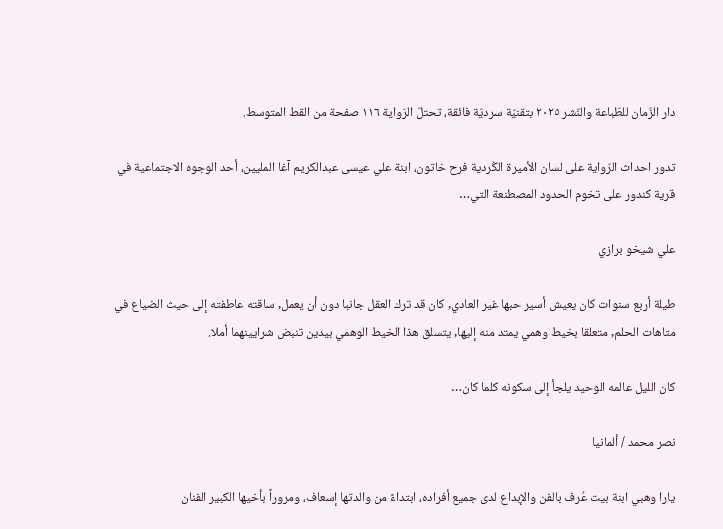دار الزّمان للطّباعة والنّشر ٢٠٢٥ بتقنيّة سرديّة فائقة، تحتلّ الرّواية ١١٦ صفحة من القط المتوسط.

تدور احداث الرّواية على لسان الأميرة الكُردية فرح خاتون، ابنة علي عيسى عبدالكريم آغا المليين، أحد الوجوه الاجتماعية في قرية كندور على تخوم الحدود المصطنعة التي…

علي شيخو برازي

طيلة أربع سنوات كان يعيش أسير حبها غير العادي, كان قد ترك العقل جانبا دون أن يعمل, ساقته عاطفته إلى حيث الضياع في متاهات الحلم, متعلقا بخيط وهمي يمتد منه إليها, يتسلق هذا الخيط الوهمي بيدين تنبض شرايينهما أملا.

كان الليل عالمه الوحيد يلجأ إلى سكونه كلما كان…

نصر محمد / ألمانيا

يارا وهبي ابنة بيت عُرف بالفن والإبداع لدى جميع أفراده، ابتداءً من والدتها إسعاف، ومروراً بأخيها الكبير الفنان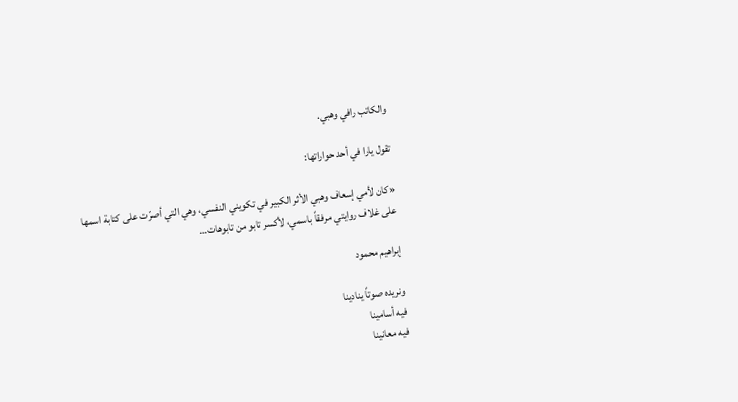والكاتب رافي وهبي.

تقول يارا في أحد حواراتها:

«كان لأمي إسعاف وهبي الأثر الكبير في تكويني النفسي، وهي التي أصرّت على كتابة اسمها على غلاف روايتي مرفقاً باسمي، لأكسر تابو من تابوهات…

إبراهيم محمود

ونريده صوتاً ينادينا
فيه أسامينا
فيه معانينا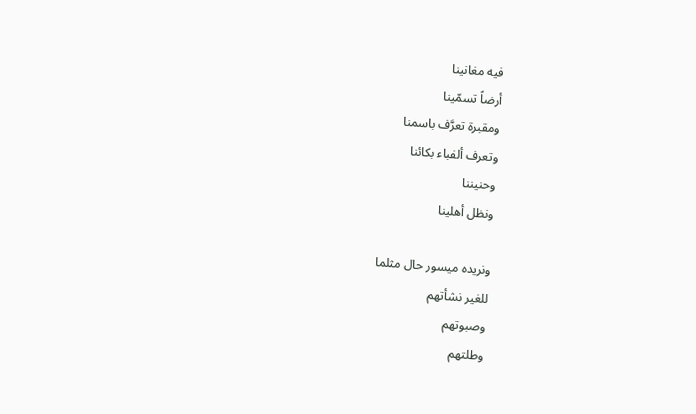فيه مغانينا
أرضاً تسمّينا
ومقبرة تعرَّف باسمنا
وتعرف ألفباء بكائنا
وحنيننا
ونظل أهلينا

ونريده ميسور حال مثلما
للغير نشأتهم
وصبوتهم
وطلتهم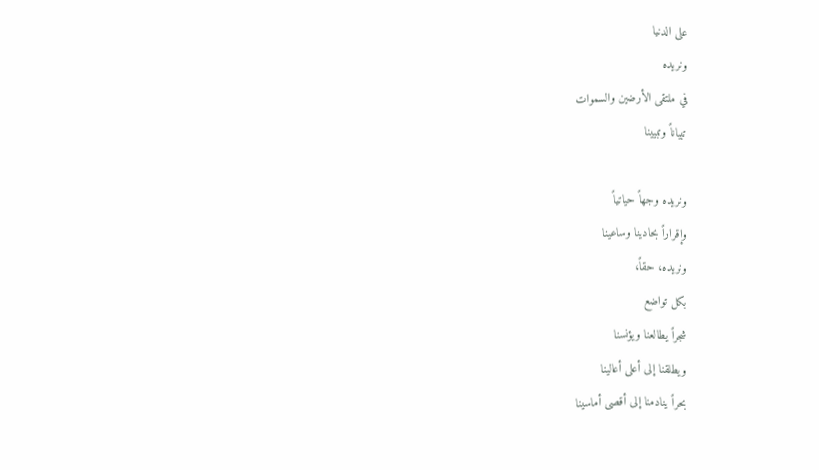على الدنيا
ونريده
في ملتقى الأرضين والسموات
تبياناً وتبيينا

ونريده وجهاً حياتياً
وإقراراً بحادينا وساعينا
ونريده، حقاً،
بكل تواضع
شجراً يطالعنا ويؤنسنا
ويطلقنا إلى أعلى أعالينا
بحراً ينادمنا إلى أقصى أماسينا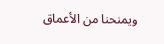ويمنحنا من الأعماق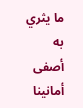ما يثري به أصفى أمانينا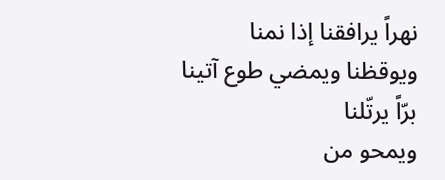نهراً يرافقنا إذا نمنا
ويوقظنا ويمضي طوع آتينا
برّاً يرتّلنا
ويمحو من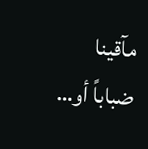مآقينا
ضباباً أو…